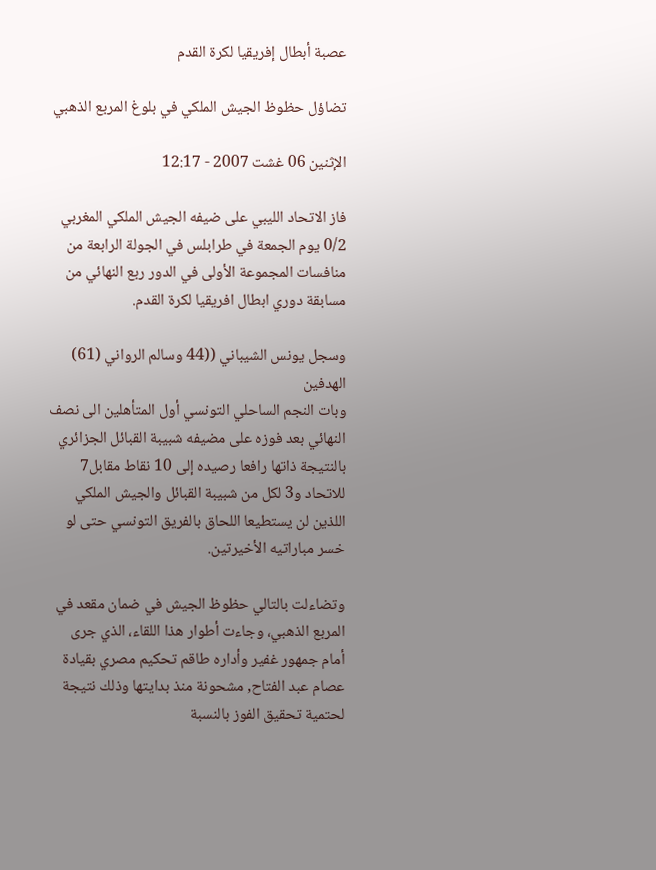عصبة أبطال إفريقيا لكرة القدم

تضاؤل حظوظ الجيش الملكي في بلوغ المربع الذهبي

الإثنين 06 غشت 2007 - 12:17

فاز الاتحاد الليبي على ضيفه الجيش الملكي المغربي 0/2 يوم الجمعة في طرابلس في الجولة الرابعة من منافسات المجموعة الأولى في الدور ربع النهائي من مسابقة دوري ابطال افريقيا لكرة القدم.

وسجل يونس الشيباني ((44 وسالم الرواني (61) الهدفين
وبات النجم الساحلي التونسي أول المتأهلين الى نصف النهائي بعد فوزه على مضيفه شبيبة القبائل الجزائري بالنتيجة ذاتها رافعا رصيده إلى 10 نقاط مقابل7 للاتحاد و3 لكل من شبيبة القبائل والجيش الملكي اللذين لن يستطيعا اللحاق بالفريق التونسي حتى لو خسر مباراتيه الأخيرتين.

وتضاءلت بالتالي حظوظ الجيش في ضمان مقعد في المربع الذهبي، وجاءت أطوار هذا اللقاء، الذي جرى أمام جمهور غفير وأداره طاقم تحكيم مصري بقيادة عصام عبد الفتاح, مشحونة منذ بدايتها وذلك نتيجة لحتمية تحقيق الفوز بالنسبة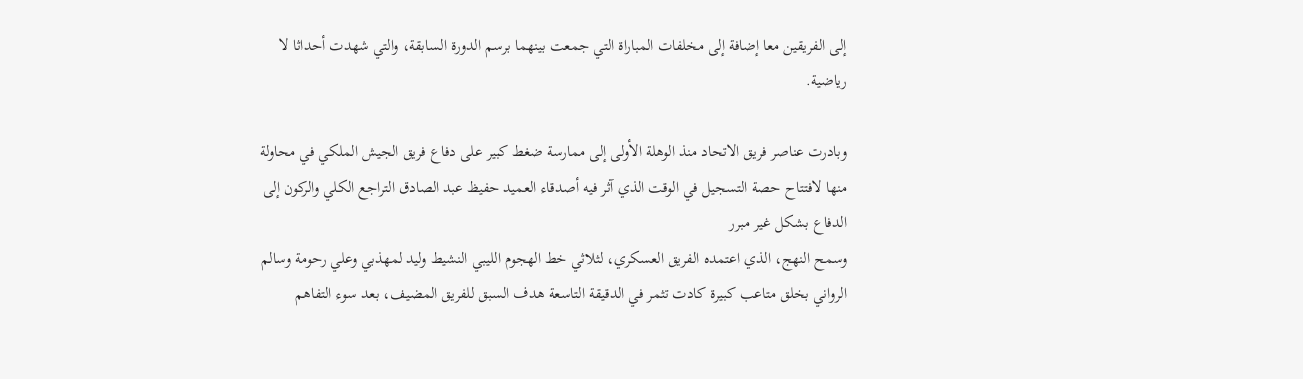إلى الفريقين معا إضافة إلى مخلفات المباراة التي جمعت بينهما برسم الدورة السابقة، والتي شهدت أحداثا لا رياضية.

وبادرت عناصر فريق الاتحاد منذ الوهلة الأولى إلى ممارسة ضغط كبير على دفاع فريق الجيش الملكي في محاولة منها لافتتاح حصة التسجيل في الوقت الذي آثر فيه أصدقاء العميد حفيظ عبد الصادق التراجع الكلي والركون إلى الدفاع بشكل غير مبرر
وسمح النهج، الذي اعتمده الفريق العسكري، لثلاثي خط الهجوم الليبي النشيط وليد لمهذبي وعلي رحومة وسالم الرواني بخلق متاعب كبيرة كادت تثمر في الدقيقة التاسعة هدف السبق للفريق المضيف، بعد سوء التفاهم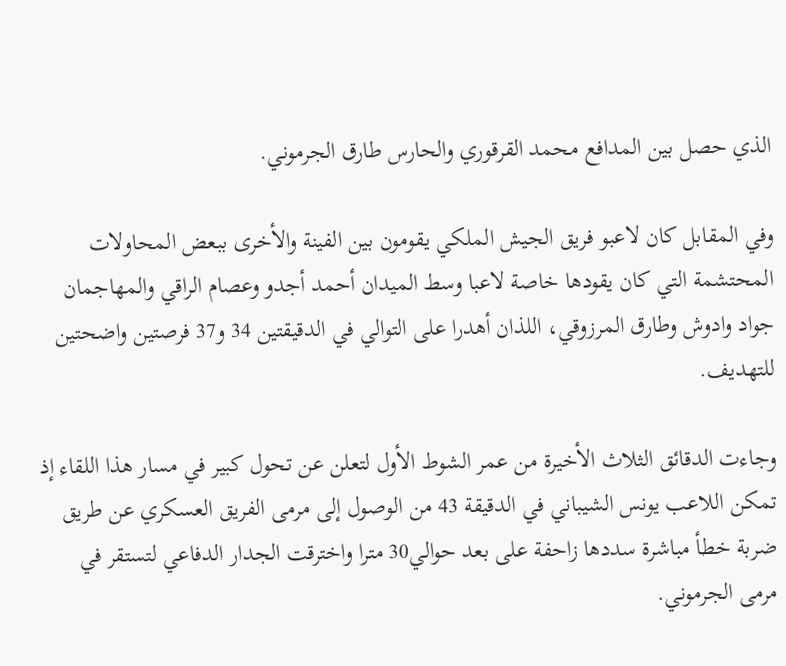الذي حصل بين المدافع محمد القرقوري والحارس طارق الجرموني.

وفي المقابل كان لاعبو فريق الجيش الملكي يقومون بين الفينة والأخرى ببعض المحاولات المحتشمة التي كان يقودها خاصة لاعبا وسط الميدان أحمد أجدو وعصام الراقي والمهاجمان جواد وادوش وطارق المرزوقي، اللذان أهدرا على التوالي في الدقيقتين 34 و37 فرصتين واضحتين للتهديف.

وجاءت الدقائق الثلاث الأخيرة من عمر الشوط الأول لتعلن عن تحول كبير في مسار هذا اللقاء إذ تمكن اللاعب يونس الشيباني في الدقيقة 43 من الوصول إلى مرمى الفريق العسكري عن طريق ضربة خطأ مباشرة سددها زاحفة على بعد حوالي30 مترا واخترقت الجدار الدفاعي لتستقر في مرمى الجرموني.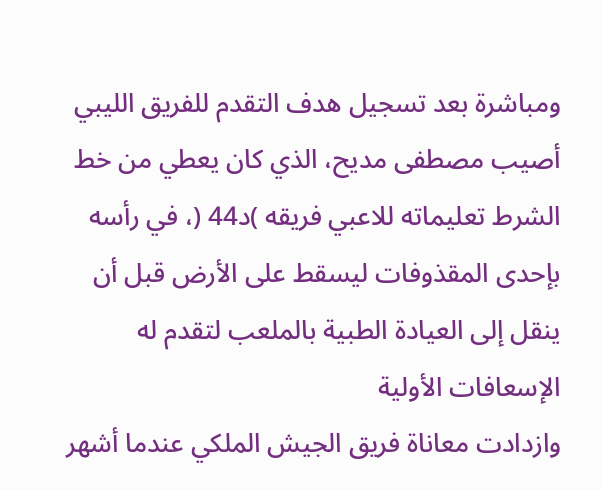ومباشرة بعد تسجيل هدف التقدم للفريق الليبي أصيب مصطفى مديح، الذي كان يعطي من خط الشرط تعليماته للاعبي فريقه )د44 (، في رأسه بإحدى المقذوفات ليسقط على الأرض قبل أن ينقل إلى العيادة الطبية بالملعب لتقدم له الإسعافات الأولية
وازدادت معاناة فريق الجيش الملكي عندما أشهر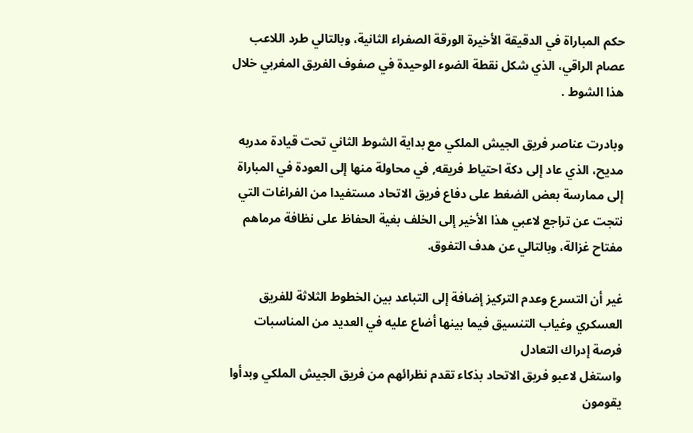حكم المباراة في الدقيقة الأخيرة الورقة الصفراء الثانية، وبالتالي طرد اللاعب عصام الراقي، الذي شكل نقطة الضوء الوحيدة في صفوف الفريق المغربي خلال هذا الشوط .

وبادرت عناصر فريق الجيش الملكي مع بداية الشوط الثاني تحت قيادة مدربه مديح، الذي عاد إلى دكة احتياط فريقه, في محاولة منها إلى العودة في المباراة إلى ممارسة بعض الضغط على دفاع فريق الاتحاد مستفيدا من الفراغات التي نتجت عن تراجع لاعبي هذا الأخير إلى الخلف بغية الحفاظ على نظافة مرماهم مفتاح غزالة، وبالتالي عن هدف التفوق.

غير أن التسرع وعدم التركيز إضافة إلى التباعد بين الخطوط الثلاثة للفريق العسكري وغياب التنسيق فيما بينها أضاع عليه في العديد من المناسبات فرصة إدراك التعادل
واستغل لاعبو فريق الاتحاد بذكاء تقدم نظرائهم من فريق الجيش الملكي وبدأوا يقومون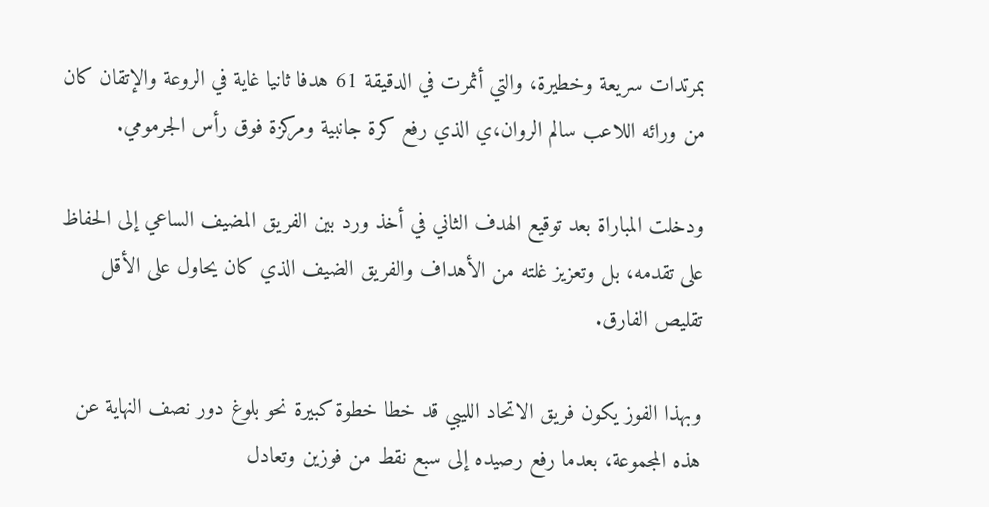بمرتدات سريعة وخطيرة، والتي أثمرت في الدقيقة 61 هدفا ثانيا غاية في الروعة والإتقان كان من ورائه اللاعب سالم الروان،ي الذي رفع كرة جانبية ومركزة فوق رأس الجرمومي.

ودخلت المباراة بعد توقيع الهدف الثاني في أخذ ورد بين الفريق المضيف الساعي إلى الحفاظ على تقدمه، بل وتعزيز غلته من الأهداف والفريق الضيف الذي كان يحاول على الأقل تقليص الفارق.

وبهذا الفوز يكون فريق الاتحاد الليبي قد خطا خطوة كبيرة نحو بلوغ دور نصف النهاية عن هذه المجموعة، بعدما رفع رصيده إلى سبع نقط من فوزين وتعادل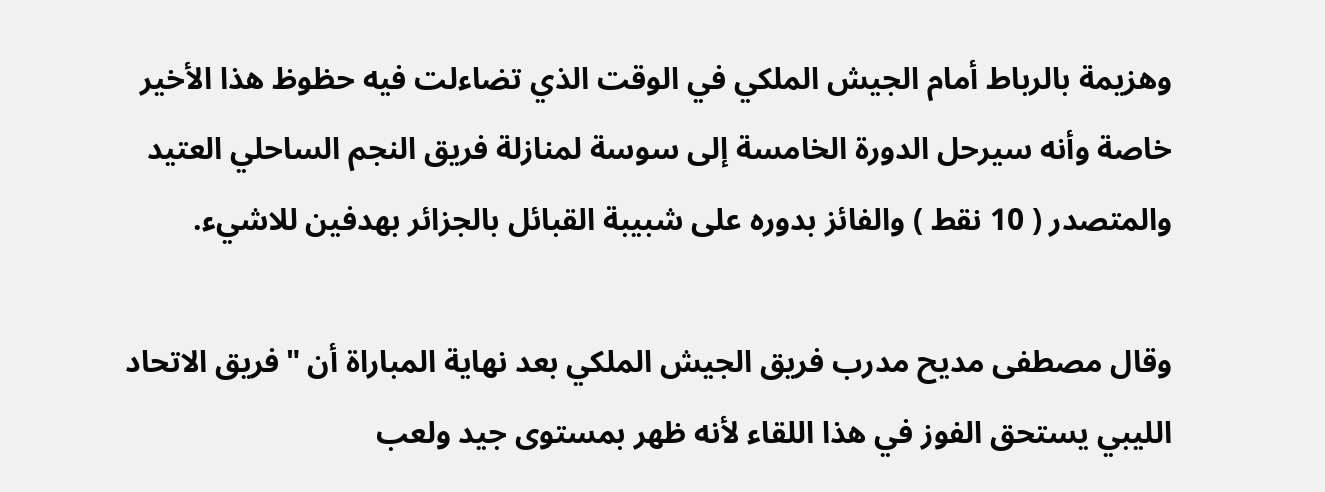وهزيمة بالرباط أمام الجيش الملكي في الوقت الذي تضاءلت فيه حظوظ هذا الأخير خاصة وأنه سيرحل الدورة الخامسة إلى سوسة لمنازلة فريق النجم الساحلي العتيد والمتصدر ( 10 نقط ) والفائز بدوره على شبيبة القبائل بالجزائر بهدفين للاشيء.

وقال مصطفى مديح مدرب فريق الجيش الملكي بعد نهاية المباراة أن "فريق الاتحاد الليبي يستحق الفوز في هذا اللقاء لأنه ظهر بمستوى جيد ولعب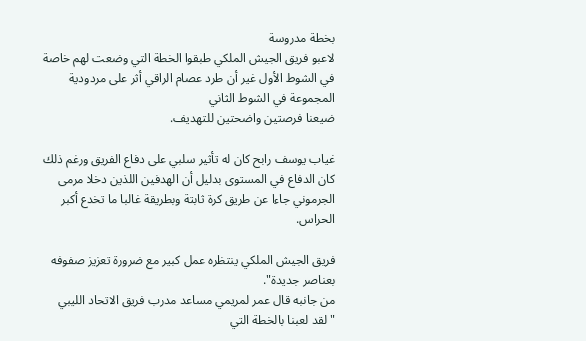بخطة مدروسة
لاعبو فريق الجيش الملكي طبقوا الخطة التي وضعت لهم خاصة في الشوط الأول غير أن طرد عصام الراقي أثر على مردودية المجموعة في الشوط الثاني
ضيعنا فرصتين واضحتين للتهديف.

غياب يوسف رابح كان له تأثير سلبي على دفاع الفريق ورغم ذلك كان الدفاع في المستوى بدليل أن الهدفين اللذين دخلا مرمى الجرموني جاءا عن طريق كرة ثابتة وبطريقة غالبا ما تخدع أكبر الحراس.

فريق الجيش الملكي ينتظره عمل كبير مع ضرورة تعزيز صفوفه بعناصر جديدة".
من جانبه قال عمر لمريمي مساعد مدرب فريق الاتحاد الليبي "لقد لعبنا بالخطة التي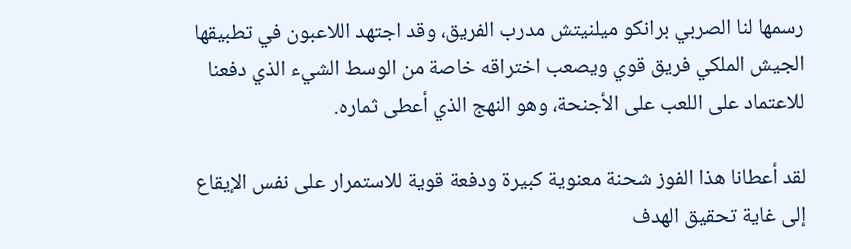رسمها لنا الصربي برانكو ميلنيتش مدرب الفريق، وقد اجتهد اللاعبون في تطبيقها
الجيش الملكي فريق قوي ويصعب اختراقه خاصة من الوسط الشيء الذي دفعنا للاعتماد على اللعب على الأجنحة، وهو النهج الذي أعطى ثماره.

لقد أعطانا هذا الفوز شحنة معنوية كبيرة ودفعة قوية للاستمرار على نفس الإيقاع إلى غاية تحقيق الهدف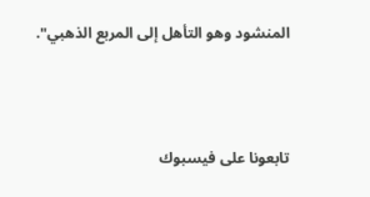المنشود وهو التأهل إلى المربع الذهبي".




تابعونا على فيسبوك